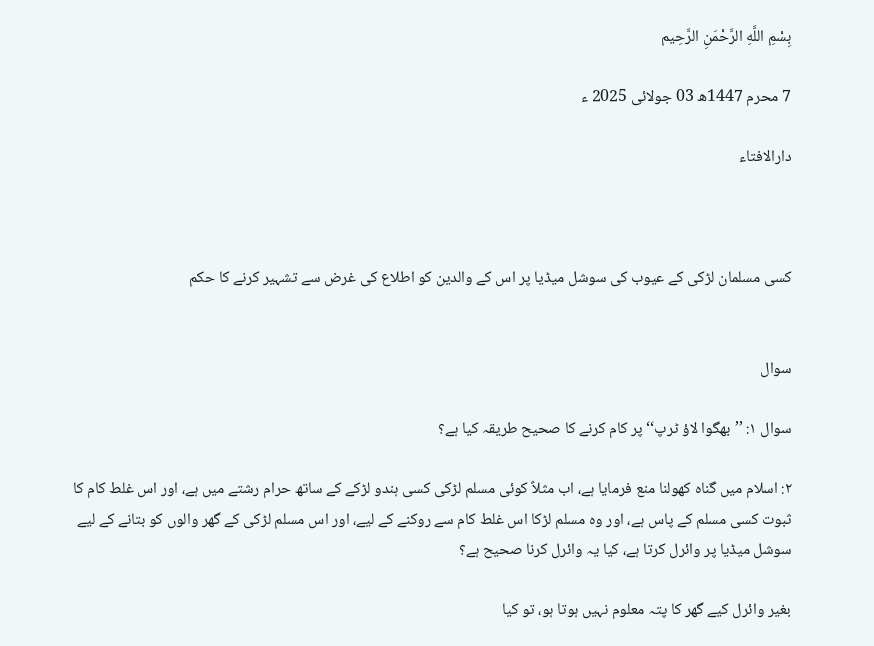بِسْمِ اللَّهِ الرَّحْمَنِ الرَّحِيم

7 محرم 1447ھ 03 جولائی 2025 ء

دارالافتاء



کسی مسلمان لڑکی کے عیوب کی سوشل میڈیا پر اس کے والدین کو اطلاع کی غرض سے تشہیر کرنے کا حکم


سوال

سوال ۱: ’’بھگوا لاؤ ٹرپ‘‘ پر کام کرنے کا صحیح طریقہ کیا ہے؟

۲: اسلام میں گناہ کھولنا منع فرمایا ہے، اب مثلاً کوئی مسلم لڑکی کسی ہندو لڑکے کے ساتھ حرام رشتے میں ہے، اور اس غلط کام کا ثبوت کسی مسلم کے پاس ہے، اور وہ مسلم لڑکا اس غلط کام سے روکنے کے لیے، اور اس مسلم لڑکی کے گھر والوں کو بتانے کے لیے سوشل میڈیا پر وائرل کرتا ہے، کیا یہ وائرل کرنا صحیح ہے؟

بغیر وائرل کیے گھر کا پتہ معلوم نہیں ہوتا ہو، تو کیا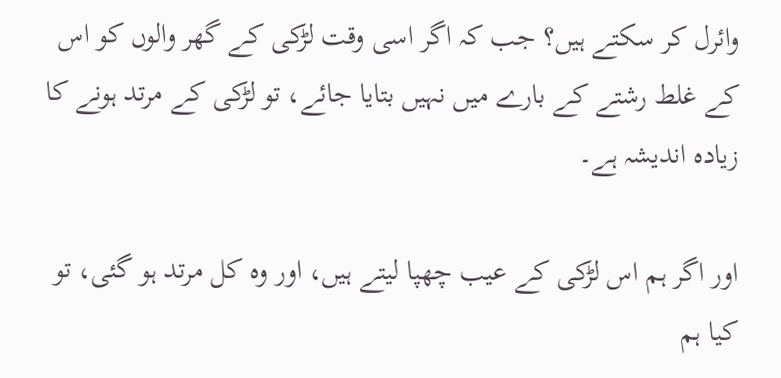وائرل کر سکتے ہیں؟ جب کہ اگر اسی وقت لڑکی کے گھر والوں کو اس کے غلط رشتے کے بارے میں نہیں بتایا جائے، تو لڑکی کے مرتد ہونے کا زیادہ اندیشہ ہے۔

اور اگر ہم اس لڑکی کے عیب چھپا لیتے ہیں، اور وہ کل مرتد ہو گئی، تو کیا ہم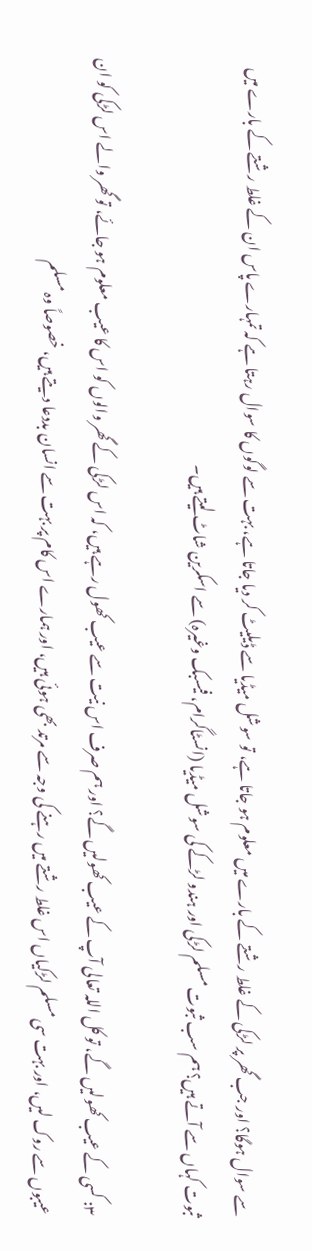سے سوال ہوگا؟ اور جب گھر پر لڑکی کے غلط رشتے کے بارے میں معلوم ہو جاتا ہے، تو سوشل میڈیا سے ڈیلیٹ کر دیا جاتا ہے، بہت سے لوگوں کا سوال رہتا ہے کہ تمہارے پاس ان کے غلط رشتے کے بارے میں ثبوت کہاں سے آتے ہیں؟ ہم سب ثبوت مسلم لڑکی اور ہندو لڑکے کی سوشل میڈیا (انسٹاگرام، فیسبک وغیرہ) سے اسکرین شاٹ لیتے ہیں۔

٣: کسی کے عیب کھولیں گے، تو کل اللہ تعالی آپ کے عیب کھولیں گے؟ اور ہم صرف اس نیت سے عیب کھول رہے ہیں، کہ اس لڑکی کے گھر والوں کو اس کا عیب معلوم ہو جائے، تو گھر والے اس لڑکی کو ان عیبوں سے روک لیں، اور بہت سی مسلم لڑکیاں اس غلط رشتے میں رہنے کی وجہ سے مرتد بھی ہوئی ہیں، اور ہمارے اس کام پر بہت سے انسان بددعا دیتے ہیں، خصوصاً وہ مسلم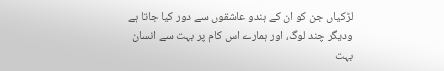لڑکیاں جن کو ان کے ہندو عاشقوں سے دور کیا جاتا ہے ودیگر چند لوگ، اور ہمارے اس کام پر بہت سے انسان بہت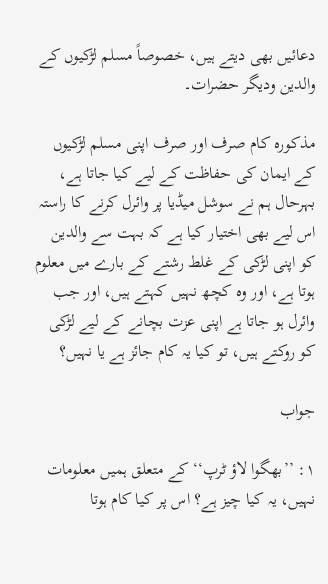دعائیں بھی دیتے ہیں، خصوصاً مسلم لڑکیوں کے والدین ودیگر حضرات۔

مذکورہ کام صرف اور صرف اپنی مسلم لڑکیوں کے ایمان کی حفاظت کے لیے کیا جاتا ہے، بہرحال ہم نے سوشل میڈیا پر وائرل کرنے کا راستہ اس لیے بھی اختیار کیا ہے کہ بہت سے والدین کو اپنی لڑکی کے غلط رشتے کے بارے میں معلوم ہوتا ہے، اور وہ کچھ نہیں کہتے ہیں، اور جب وائرل ہو جاتا ہے اپنی عزت بچانے کے لیے لڑکی کو روکتے ہیں، تو کیا یہ کام جائز ہے یا نہیں؟

جواب

۱: ’’بھگوا لاؤ ٹرپ‘‘ کے متعلق ہمیں معلومات نہیں، یہ کیا چیز ہے؟ اس پر کیا کام ہوتا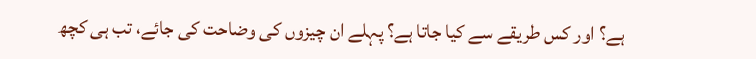ہے؟ اور کس طریقے سے کیا جاتا ہے؟ پہلے ان چیزوں کی وضاحت کی جائے، تب ہی کچھ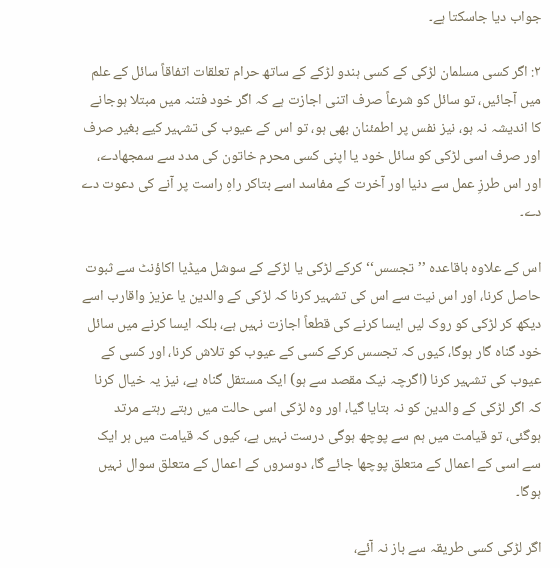جواب دیا جاسکتا ہے۔

۲: اگر کسی مسلمان لڑکی کے کسی ہندو لڑکے کے ساتھ حرام تعلقات اتفاقاً سائل کے علم میں آجائیں، تو سائل کو شرعاً صرف اتنی اجازت ہے کہ اگر خود فتنہ میں مبتلا ہوجانے کا اندیشہ نہ ہو، نیز نفس پر اطمئنان بھی ہو، تو اس کے عیوب کی تشہیر کیے بغیر صرف اور صرف اسی لڑکی کو سائل خود یا اپنی کسی محرم خاتون کی مدد سے سمجھادے، اور اس طرزِ عمل سے دنیا اور آخرت کے مفاسد اسے بتاکر راہِ راست پر آنے کی دعوت دے دے۔

اس کے علاوہ باقاعدہ ’’تجسس‘‘ کرکے لڑکی یا لڑکے کے سوشل میڈیا اکاؤنٹ سے ثبوت حاصل کرنا، اور اس نیت سے اس کی تشہیر کرنا کہ لڑکی کے والدین یا عزیز واقارب اسے دیکھ کر لڑکی کو روک لیں ایسا کرنے کی قطعاً اجازت نہیں ہے، بلکہ ایسا کرنے میں سائل خود گناہ گار ہوگا، کیوں کہ تجسس کرکے کسی کے عیوب کو تلاش کرنا، اور کسی کے عیوب کی تشہیر کرنا (اگرچہ نیک مقصد سے ہو) ایک مستقل گناہ ہے، نیز یہ خیال کرنا کہ اگر لڑکی کے والدین کو نہ بتایا گیا، اور وہ لڑکی اسی حالت میں رہتے رہتے مرتد ہوگئی، تو قیامت میں ہم سے پوچھ ہوگی درست نہیں ہے، کیوں کہ قیامت میں ہر ایک سے اسی کے اعمال کے متعلق پوچھا جائے گا، دوسروں کے اعمال کے متعلق سوال نہیں ہوگا۔

اگر لڑکی کسی طریقہ سے باز نہ آئے،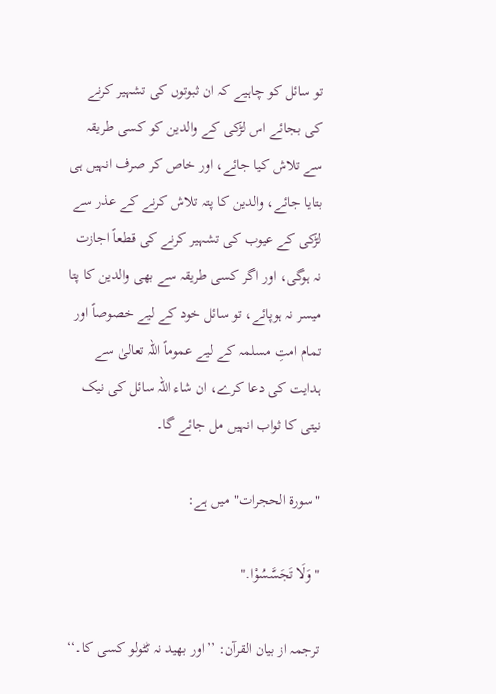تو سائل کو چاہیے کہ ان ثبوتوں کی تشہیر کرنے کی بجائے اس لڑکی کے والدین کو کسی طریقہ سے تلاش کیا جائے، اور خاص کر صرف انہیں ہی بتایا جائے، والدین کا پتہ تلاش کرنے کے عذر سے لڑکی کے عیوب کی تشہیر کرنے کی قطعاً اجازت نہ ہوگی، اور اگر کسی طریقہ سے بھی والدین کا پتا میسر نہ ہوپائے، تو سائل خود کے لیے خصوصاً اور تمام امتِ مسلمہ کے لیے عموماً اللہ تعالیٰ سے ہدایت کی دعا کرے، ان شاء اللہ سائل کی نیک نیتی کا ثواب انہیں مل جائے گا۔

"سورة الحجرات" میں ہے:

"وَلَا تَجَسَّسُوْا."

ترجمہ از بیان القرآن: ’’اور بھید نہ ٹٹولو کسی کا۔‘‘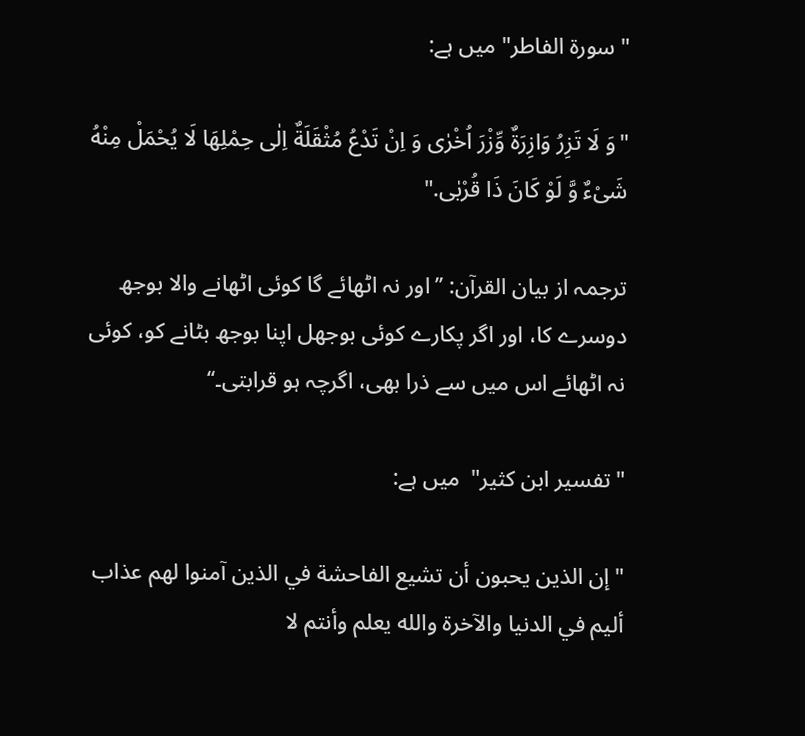"سورة الفاطر" میں ہے:

"وَ لَا تَزِرُ وَازِرَةٌ وِّزْرَ اُخْرٰى وَ اِنْ تَدْعُ مُثْقَلَةٌ اِلٰى حِمْلِهَا لَا یُحْمَلْ مِنْهُ شَیْءٌ وَّ لَوْ كَانَ ذَا قُرْبٰى."

ترجمہ از بیان القرآن: ’’اور نہ اٹھائے گا کوئی اٹھانے والا بوجھ دوسرے کا، اور اگر پکارے کوئی بوجھل اپنا بوجھ بٹانے کو، کوئی نہ اٹھائے اس میں سے ذرا بھی، اگرچہ ہو قرابتی۔‘‘

"تفسير ابن كثير"  میں ہے:

"إن الذين يحبون أن تشيع الفاحشة في الذين آمنوا لهم عذاب أليم في الدنيا والآخرة والله يعلم وأنتم لا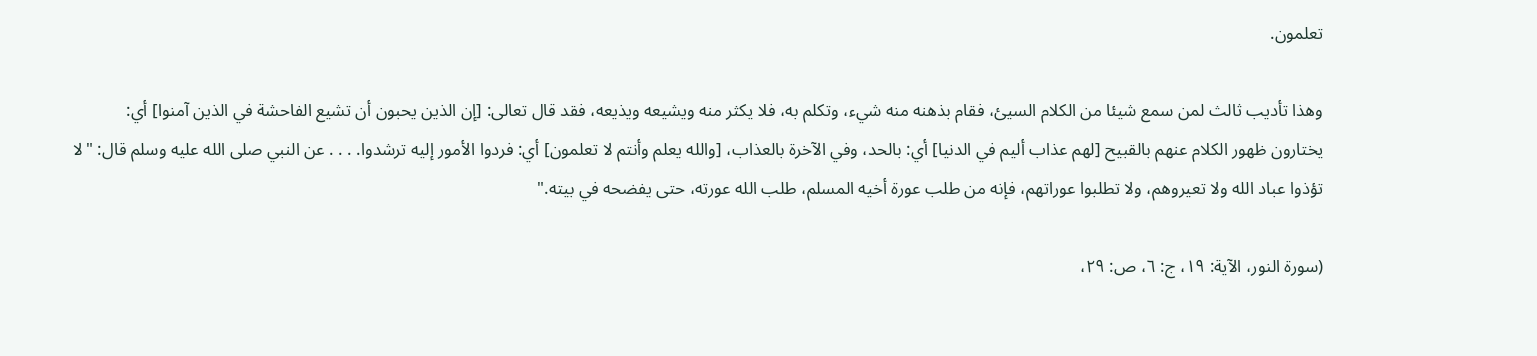تعلمون.

وهذا تأديب ثالث لمن سمع شيئا من الكلام السيئ، فقام بذهنه منه شيء، وتكلم به، فلا يكثر منه ويشيعه ويذيعه، فقد قال تعالى: [إن الذين يحبون أن تشيع الفاحشة في الذين آمنوا] أي: يختارون ظهور الكلام عنهم بالقبيح [لهم عذاب أليم في الدنيا] أي: بالحد، وفي الآخرة بالعذاب، [والله يعلم وأنتم لا تعلمون] أي: فردوا الأمور إليه ترشدوا. . . . عن النبي صلى الله عليه وسلم قال: "لا تؤذوا عباد الله ولا تعيروهم، ولا تطلبوا عوراتهم، فإنه من طلب عورة أخيه المسلم، طلب الله عورته، حتى يفضحه في بيته."

(سورة النور، الآية: ١٩، ج: ٦، ص: ٢٩،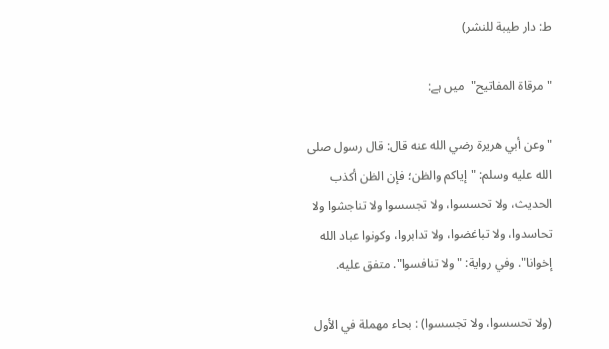ط: دار طيبة للنشر)

"مرقاة المفاتيح"  میں ہے:

"وعن أبي هريرة رضي الله عنه قال: قال رسول صلى الله عليه وسلم: "إياكم والظن؛ فإن الظن أكذب الحديث، ولا تحسسوا، ولا تجسسوا ولا تناجشوا ولا تحاسدوا، ولا تباغضوا، ولا تدابروا، وكونوا عباد الله إخوانا". وفي رواية: "ولا تنافسوا". متفق عليه.

(ولا تحسسوا، ولا تجسسوا) : بحاء مهملة في الأول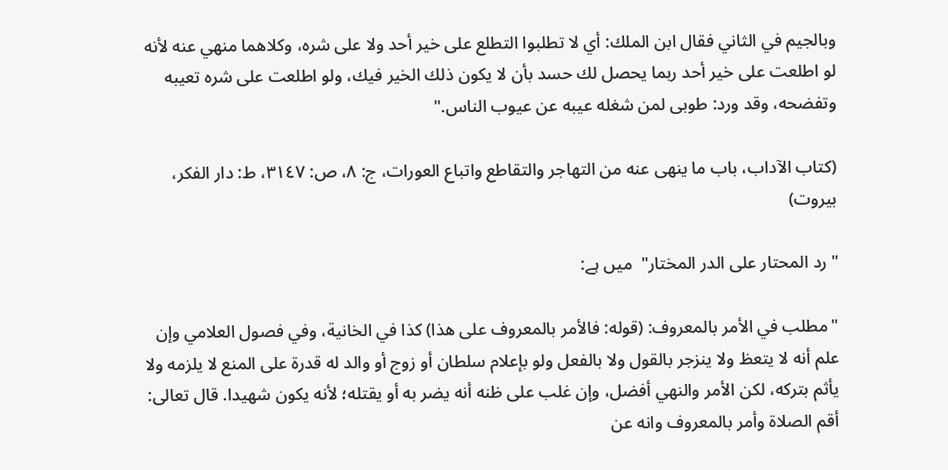وبالجيم في الثاني فقال ابن الملك: أي لا تطلبوا التطلع على خير أحد ولا على شره، وكلاهما منهي عنه لأنه لو اطلعت على خير أحد ربما يحصل لك حسد بأن لا يكون ذلك الخير فيك، ولو اطلعت على شره تعيبه وتفضحه، وقد ورد: طوبى لمن شغله عيبه عن عيوب الناس."

(کتاب الآداب، باب ما ينهى عنه من التهاجر والتقاطع واتباع العورات، ج: ٨، ص: ٣١٤٧، ط: دار الفكر، بيروت)

"رد المحتار على الدر المختار"  میں ہے:

"مطلب في الأمر بالمعروف: (قوله: فالأمر بالمعروف على هذا) كذا في الخانية، وفي فصول العلامي وإن علم أنه لا يتعظ ولا ينزجر بالقول ولا بالفعل ولو بإعلام سلطان أو زوج أو والد له قدرة على المنع لا يلزمه ولا يأثم بتركه، لكن الأمر والنهي أفضل، وإن غلب على ظنه أنه يضر به أو يقتله؛ لأنه يكون شهيدا. قال تعالى: أقم الصلاة وأمر بالمعروف وانه عن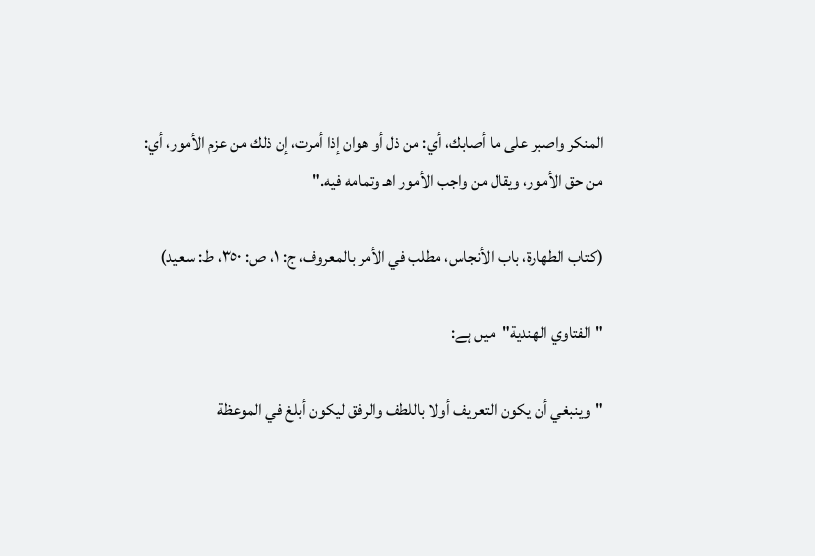المنكر واصبر على ما أصابك، أي: من ذل أو هوان إذا أمرت، إن ذلك من عزم الأمور، أي: من حق الأمور، ويقال من واجب الأمور اهـ وتمامه فيه."

(کتاب الطهارة، باب الأنجاس، مطلب في الأمر بالمعروف، ج: ١، ص: ٣٥٠، ط: سعيد)

"الفتاوي الهندية"  میں ہے:

"وينبغي أن يكون التعريف أولا باللطف والرفق ليكون أبلغ في الموعظة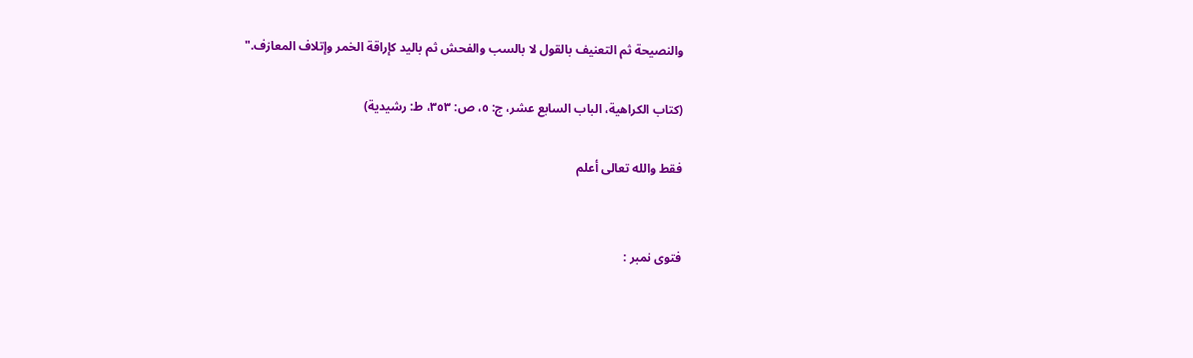والنصيحة ثم التعنيف بالقول لا بالسب والفحش ثم باليد كإراقة الخمر وإتلاف المعازف."

(کتاب الكراهية، الباب السابع عشر، ج: ٥، ص: ٣٥٣، ط: رشيدية)

فقط والله تعالى أعلم


فتوی نمبر :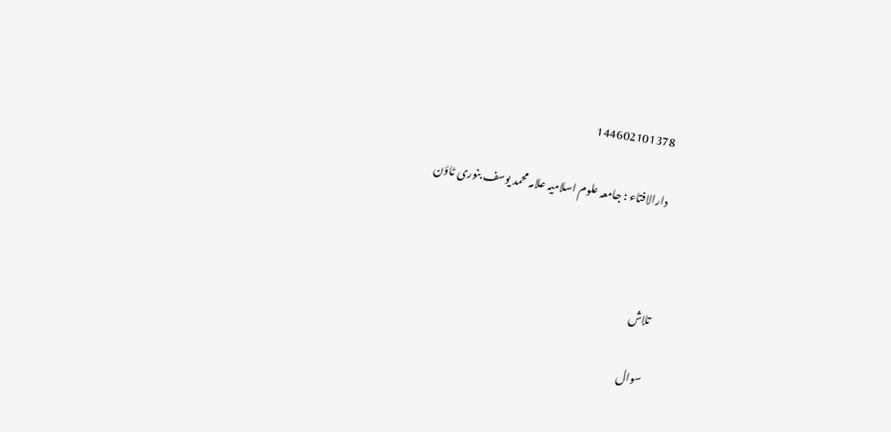144602101378

دارالافتاء : جامعہ علوم اسلامیہ علامہ محمد یوسف بنوری ٹاؤن



تلاش

سوال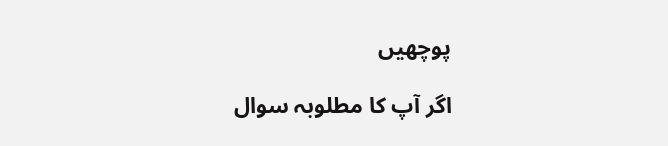پوچھیں

اگر آپ کا مطلوبہ سوال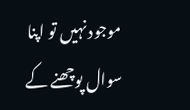موجود نہیں تو اپنا سوال پوچھنے کے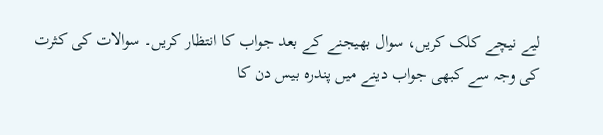لیے نیچے کلک کریں، سوال بھیجنے کے بعد جواب کا انتظار کریں۔ سوالات کی کثرت کی وجہ سے کبھی جواب دینے میں پندرہ بیس دن کا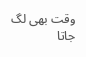وقت بھی لگ جاتا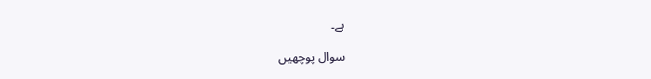ہے۔

سوال پوچھیں